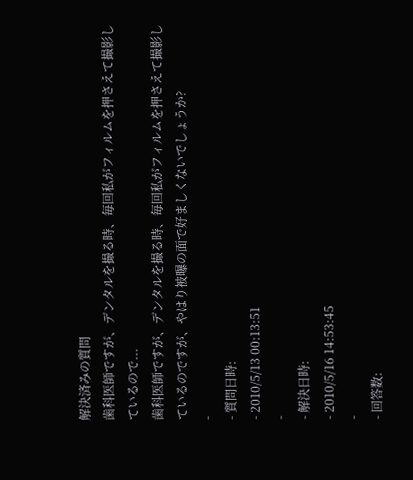解決済みの質問
歯科医師ですが、デンタルを撮る時、毎回私がフィルムを押さえて撮影しているので...
歯科医師ですが、デンタルを撮る時、毎回私がフィルムを押さえて撮影しているのですが、やはり被曝の面で好ましくないでしょうか?
-
- 質問日時:
- 2010/5/13 00:13:51
-
- 解決日時:
- 2010/5/16 14:53:45
-
- 回答数: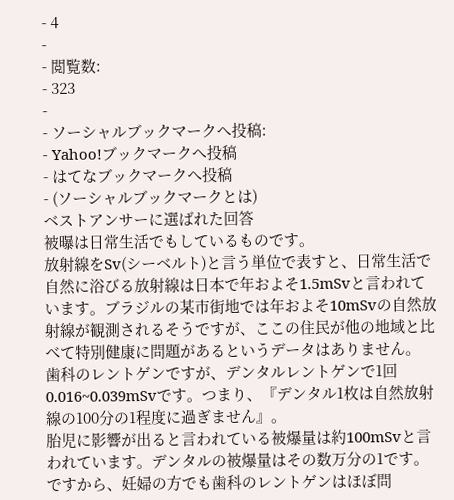- 4
-
- 閲覧数:
- 323
-
- ソーシャルブックマークへ投稿:
- Yahoo!ブックマークへ投稿
- はてなブックマークへ投稿
- (ソーシャルブックマークとは)
ベストアンサーに選ばれた回答
被曝は日常生活でもしているものです。
放射線をSv(シーベルト)と言う単位で表すと、日常生活で自然に浴びる放射線は日本で年およそ1.5mSvと言われています。ブラジルの某市街地では年およそ10mSvの自然放射線が観測されるそうですが、ここの住民が他の地域と比べて特別健康に問題があるというデータはありません。
歯科のレントゲンですが、デンタルレントゲンで1回0.016~0.039mSvです。つまり、『デンタル1枚は自然放射線の100分の1程度に過ぎません』。
胎児に影響が出ると言われている被爆量は約100mSvと言われています。デンタルの被爆量はその数万分の1です。ですから、妊婦の方でも歯科のレントゲンはほぼ問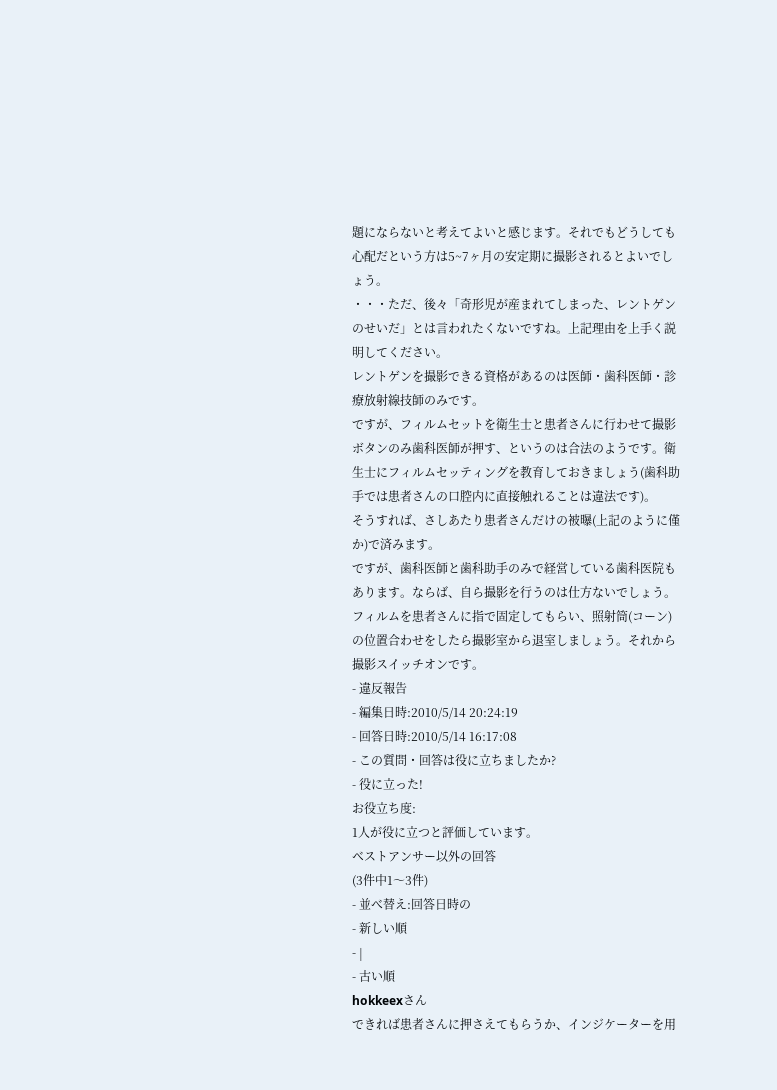題にならないと考えてよいと感じます。それでもどうしても心配だという方は5~7ヶ月の安定期に撮影されるとよいでしょう。
・・・ただ、後々「奇形児が産まれてしまった、レントゲンのせいだ」とは言われたくないですね。上記理由を上手く説明してください。
レントゲンを撮影できる資格があるのは医師・歯科医師・診療放射線技師のみです。
ですが、フィルムセットを衛生士と患者さんに行わせて撮影ボタンのみ歯科医師が押す、というのは合法のようです。衛生士にフィルムセッティングを教育しておきましょう(歯科助手では患者さんの口腔内に直接触れることは違法です)。
そうすれば、さしあたり患者さんだけの被曝(上記のように僅か)で済みます。
ですが、歯科医師と歯科助手のみで経営している歯科医院もあります。ならば、自ら撮影を行うのは仕方ないでしょう。フィルムを患者さんに指で固定してもらい、照射筒(コーン)の位置合わせをしたら撮影室から退室しましょう。それから撮影スイッチオンです。
- 違反報告
- 編集日時:2010/5/14 20:24:19
- 回答日時:2010/5/14 16:17:08
- この質問・回答は役に立ちましたか?
- 役に立った!
お役立ち度:
1人が役に立つと評価しています。
ベストアンサー以外の回答
(3件中1〜3件)
- 並べ替え:回答日時の
- 新しい順
- |
- 古い順
hokkeexさん
できれば患者さんに押さえてもらうか、インジケーターを用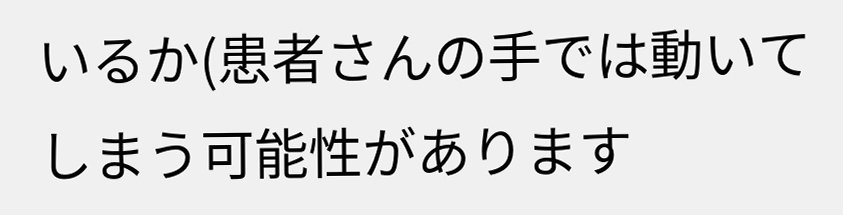いるか(患者さんの手では動いてしまう可能性があります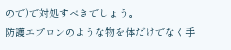ので)で対処すべきでしょう。
防護エプロンのような物を体だけでなく手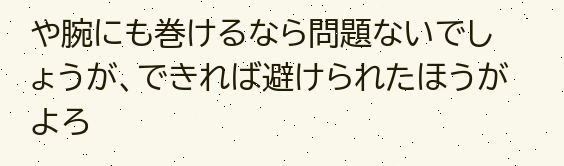や腕にも巻けるなら問題ないでしょうが、できれば避けられたほうがよろ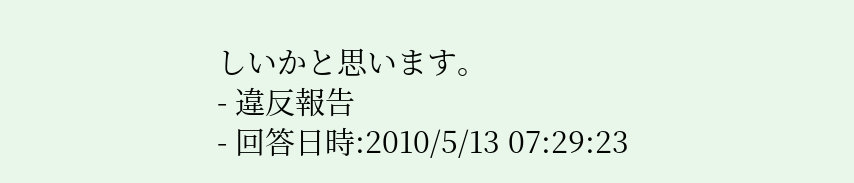しいかと思います。
- 違反報告
- 回答日時:2010/5/13 07:29:23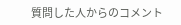質問した人からのコメント